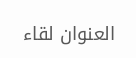العنوان لقاء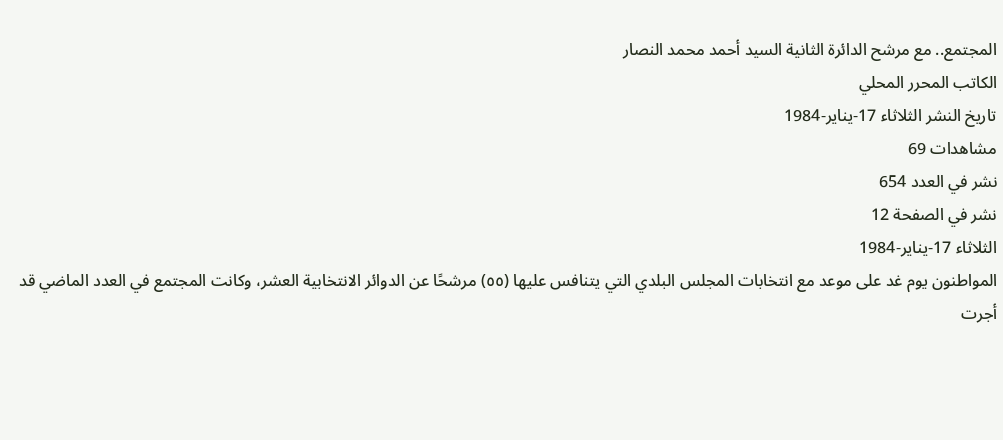المجتمع.. مع مرشح الدائرة الثانية السيد أحمد محمد النصار
الكاتب المحرر المحلي
تاريخ النشر الثلاثاء 17-يناير-1984
مشاهدات 69
نشر في العدد 654
نشر في الصفحة 12
الثلاثاء 17-يناير-1984
المواطنون يوم غد على موعد مع انتخابات المجلس البلدي التي يتنافس عليها (٥٥) مرشحًا عن الدوائر الانتخابية العشر، وكانت المجتمع في العدد الماضي قد أجرت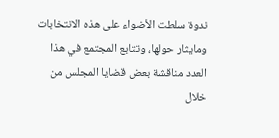ندوة سلطت الأضواء على هذه الانتخابات ومايثار حولها، وتتابع المجتمع في هذا العدد مناقشة بعض قضايا المجلس من خلال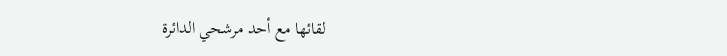لقائها مع أحد مرشحي الدائرة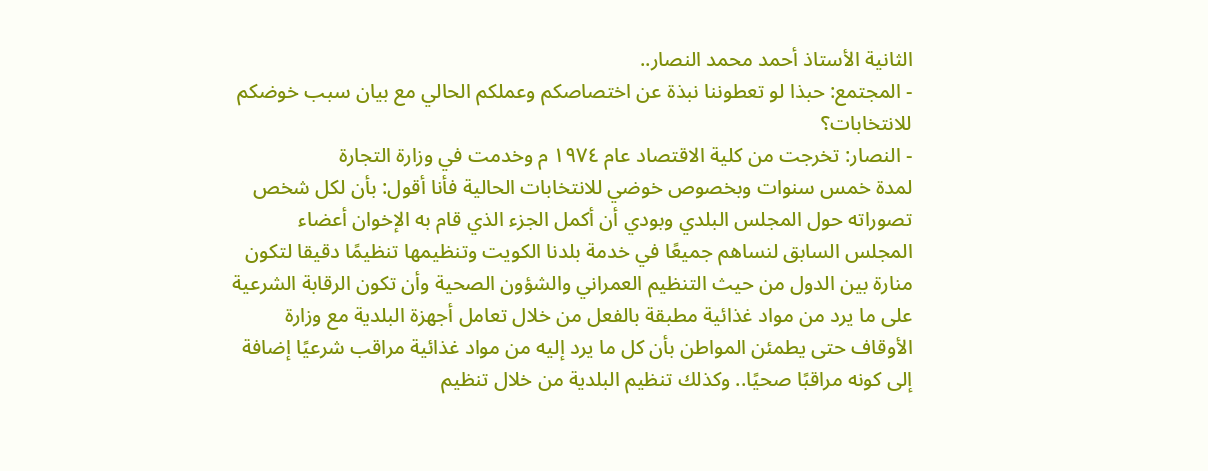الثانية الأستاذ أحمد محمد النصار..
- المجتمع: حبذا لو تعطوننا نبذة عن اختصاصكم وعملكم الحالي مع بيان سبب خوضكم للانتخابات؟
- النصار: تخرجت من كلية الاقتصاد عام ١٩٧٤ م وخدمت في وزارة التجارة
لمدة خمس سنوات وبخصوص خوضي للانتخابات الحالية فأنا أقول: بأن لكل شخص تصوراته حول المجلس البلدي وبودي أن أكمل الجزء الذي قام به الإخوان أعضاء المجلس السابق لنساهم جميعًا في خدمة بلدنا الكويت وتنظيمها تنظيمًا دقيقا لتكون منارة بين الدول من حيث التنظيم العمراني والشؤون الصحية وأن تكون الرقابة الشرعية على ما يرد من مواد غذائية مطبقة بالفعل من خلال تعامل أجهزة البلدية مع وزارة الأوقاف حتى يطمئن المواطن بأن كل ما يرد إليه من مواد غذائية مراقب شرعيًا إضافة إلى كونه مراقبًا صحيًا.. وكذلك تنظيم البلدية من خلال تنظيم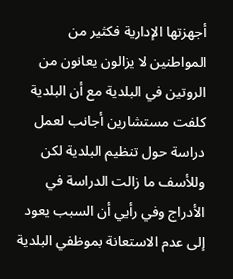أجهزتها الإدارية فكثير من المواطنين لا يزالون يعانون من الروتين في البلدية مع أن البلدية كلفت مستشارين أجانب لعمل دراسة حول تنظيم البلدية لكن وللأسف ما زالت الدراسة في الأدراج وفي رأيي أن السبب يعود إلى عدم الاستعانة بموظفي البلدية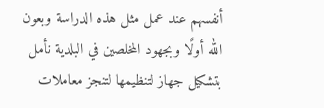أنفسهم عند عمل مثل هذه الدراسة وبعون الله أولًا وبجهود المخلصين في البلدية نأمل بتشكيل جهاز لتنظيمها لتنجز معاملات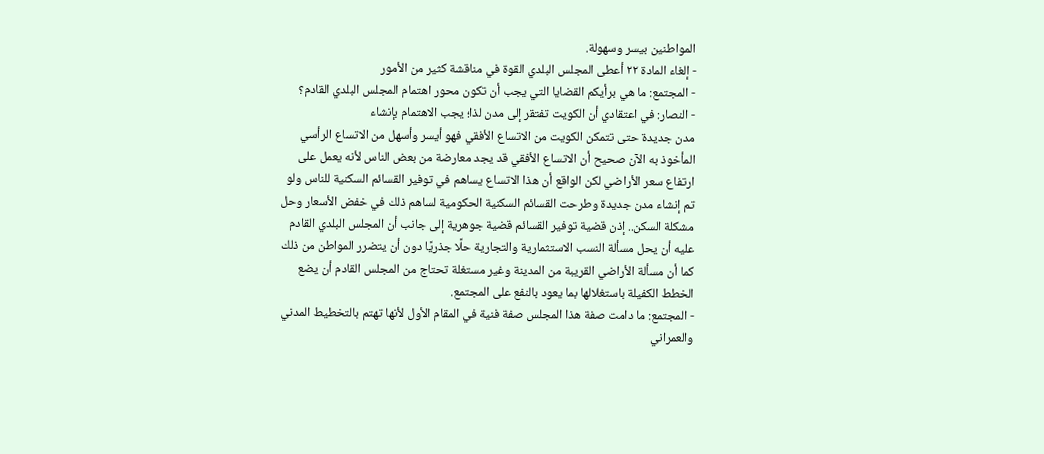المواطنين بيسر وسهولة.
- إلغاء المادة ۲۲ أعطى المجلس البلدي القوة في مناقشة كثير من الأمور
- المجتمع: ما هي برأيكم القضايا التي يجب أن تكون محور اهتمام المجلس البلدي القادم؟
- النصار: في اعتقادي أن الكويت تفتقر إلى مدن لذا؛ يجب الاهتمام بإنشاء
مدن جديدة حتى تتمكن الكويت من الاتساع الأفقي فهو أيسر وأسهل من الاتساع الرأسي المأخوذ به الآن صحيح أن الاتساع الأفقي قد يجد معارضة من بعض الناس لأنه يعمل على ارتفاع سعر الأراضي لكن الواقع أن هذا الاتساع يساهم في توفير القسائم السكنية للناس ولو تم إنشاء مدن جديدة وطرحت القسائم السكنية الحكومية لساهم ذلك في خفض الأسعار وحل مشكلة السكن.. إذن قضية توفير القسائم قضية جوهرية إلى جانب أن المجلس البلدي القادم عليه أن يحل مسألة النسب الاستثمارية والتجارية حلًا جذريًا دون أن يتضرر المواطن من ذلك كما أن مسألة الأراضي القريبة من المدينة وغير مستغلة تحتاج من المجلس القادم أن يضع الخطط الكفيلة باستغلالها بما يعود بالنفع على المجتمع.
- المجتمع: ما دامت صفة هذا المجلس صفة فنية في المقام الأول لأنها تهتم بالتخطيط المدني والعمراني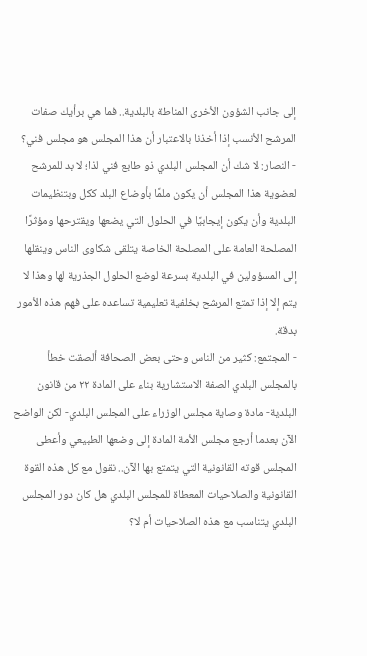إلى جانب الشؤون الأخرى المناطة بالبلدية.. فما هي برأيك صفات المرشح الأنسب إذا أخذنا بالاعتبار أن هذا المجلس هو مجلس فني؟
- النصار: لا شك أن المجلس البلدي ذو طابع فني لذا؛ لا بد للمرشح لعضوية هذا المجلس أن يكون ملمًا بأوضاع البلد ككل وبتنظيمات البلدية وأن يكون إيجابيًا في الحلول التي يضعها ويقترحها ومؤثرًا المصلحة العامة على المصلحة الخاصة يتلقى شكاوى الناس وينقلها إلى المسؤولين في البلدية بسرعة لوضع الحلول الجذرية لها وهذا لا يتم إلا إذا تمتع المرشح بخلفية تعليمية تساعده على فهم هذه الأمور بدقة.
- المجتمع: كثير من الناس وحتى بعض الصحافة ألصقت خطأ بالمجلس البلدي الصفة الاستشارية بناء على المادة ٢٢ من قانون البلدية- مادة وصاية مجلس الوزراء على المجلس البلدي- لكن الواضح الآن بعدما أرجع مجلس الأمة المادة إلى وضعها الطبيعي وأعطى المجلس قوته القانونية التي يتمتع بها الآن.. نقول مع كل هذه القوة القانونية والصلاحيات المعطاة للمجلس البلدي هل كان دور المجلس البلدي يتناسب مع هذه الصلاحيات أم لا؟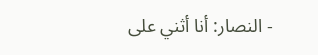- النصار: أنا أثني على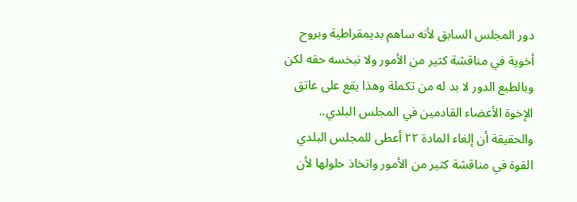دور المجلس السابق لأنه ساهم بديمقراطية وبروح أخوية في مناقشة كثير من الأمور ولا نبخسه حقه لكن وبالطبع الدور لا بد له من تكملة وهذا يقع على عاتق الإخوة الأعضاء القادمين في المجلس البلدي.. والحقيقة أن إلغاء المادة ٢٢ أعطى للمجلس البلدي القوة في مناقشة كثير من الأمور واتخاذ حلولها لأن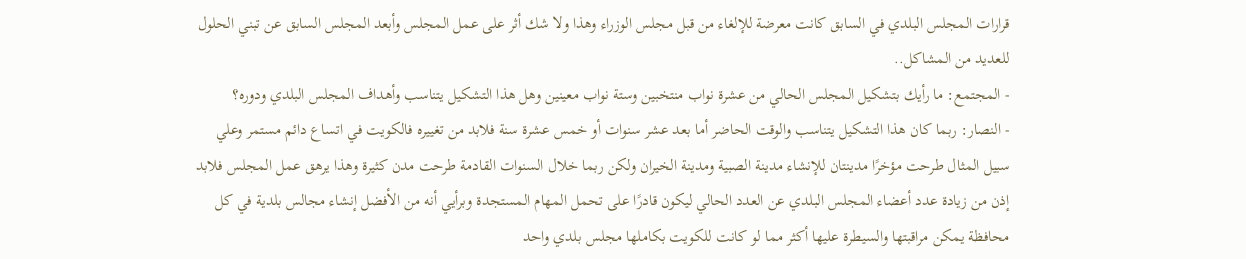قرارات المجلس البلدي في السابق كانت معرضة للإلغاء من قبل مجلس الوزراء وهذا ولا شك أثر على عمل المجلس وأبعد المجلس السابق عن تبني الحلول للعديد من المشاكل..
- المجتمع: ما رأيك بتشكيل المجلس الحالي من عشرة نواب منتخبين وستة نواب معينين وهل هذا التشكيل يتناسب وأهداف المجلس البلدي ودوره؟
- النصار: ربما كان هذا التشكيل يتناسب والوقت الحاضر أما بعد عشر سنوات أو خمس عشرة سنة فلابد من تغييره فالكويت في اتساع دائم مستمر وعلي سبيل المثال طرحت مؤخرًا مدينتان للإنشاء مدينة الصبية ومدينة الخيران ولكن ربما خلال السنوات القادمة طرحت مدن كثيرة وهذا يرهق عمل المجلس فلابد إذن من زيادة عدد أعضاء المجلس البلدي عن العدد الحالي ليكون قادرًا على تحمل المهام المستجدة وبرأيي أنه من الأفضل إنشاء مجالس بلدية في كل محافظة يمكن مراقبتها والسيطرة عليها أكثر مما لو كانت للكويت بكاملها مجلس بلدي واحد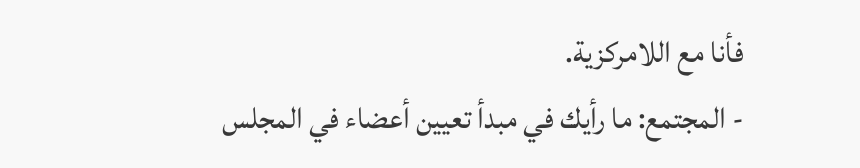فأنا مع اللامركزية.
- المجتمع: ما رأيك في مبدأ تعيين أعضاء في المجلس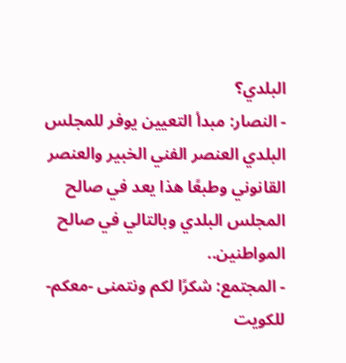البلدي؟
- النصار: مبدأ التعيين يوفر للمجلس البلدي العنصر الفني الخبير والعنصر القانوني وطبعًا هذا يعد في صالح المجلس البلدي وبالتالي في صالح المواطنين..
- المجتمع: شكرًا لكم ونتمنى -معكم- للكويت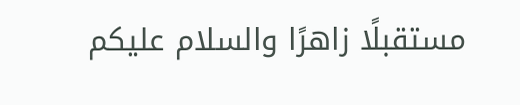مستقبلًا زاهرًا والسلام عليكم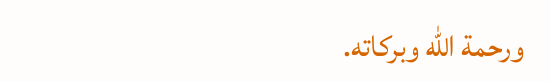ورحمة الله وبركاته.